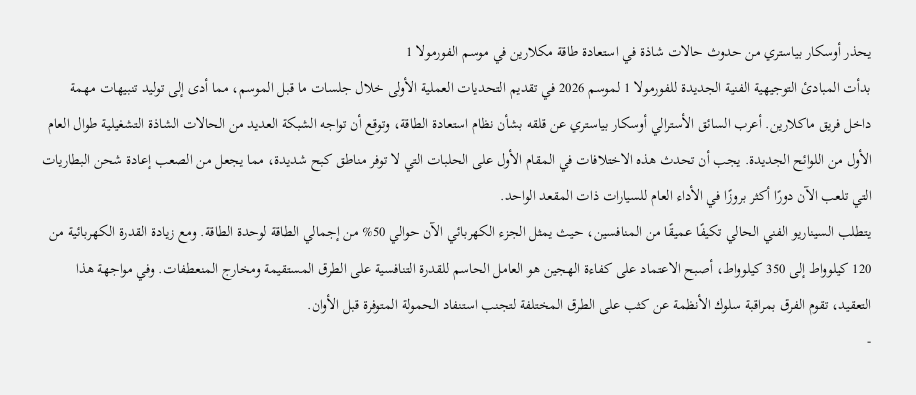يحذر أوسكار بياستري من حدوث حالات شاذة في استعادة طاقة مكلارين في موسم الفورمولا 1
بدأت المبادئ التوجيهية الفنية الجديدة للفورمولا 1 لموسم 2026 في تقديم التحديات العملية الأولى خلال جلسات ما قبل الموسم، مما أدى إلى توليد تنبيهات مهمة داخل فريق ماكلارين. أعرب السائق الأسترالي أوسكار بياستري عن قلقه بشأن نظام استعادة الطاقة، وتوقع أن تواجه الشبكة العديد من الحالات الشاذة التشغيلية طوال العام الأول من اللوائح الجديدة. يجب أن تحدث هذه الاختلافات في المقام الأول على الحلبات التي لا توفر مناطق كبح شديدة، مما يجعل من الصعب إعادة شحن البطاريات التي تلعب الآن دورًا أكثر بروزًا في الأداء العام للسيارات ذات المقعد الواحد.
يتطلب السيناريو الفني الحالي تكيفًا عميقًا من المنافسين، حيث يمثل الجزء الكهربائي الآن حوالي 50% من إجمالي الطاقة لوحدة الطاقة. ومع زيادة القدرة الكهربائية من 120 كيلوواط إلى 350 كيلوواط، أصبح الاعتماد على كفاءة الهجين هو العامل الحاسم للقدرة التنافسية على الطرق المستقيمة ومخارج المنعطفات. وفي مواجهة هذا التعقيد، تقوم الفرق بمراقبة سلوك الأنظمة عن كثب على الطرق المختلفة لتجنب استنفاد الحمولة المتوفرة قبل الأوان.
-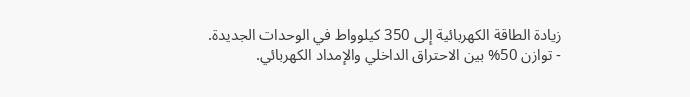زيادة الطاقة الكهربائية إلى 350 كيلوواط في الوحدات الجديدة.
- توازن 50% بين الاحتراق الداخلي والإمداد الكهربائي.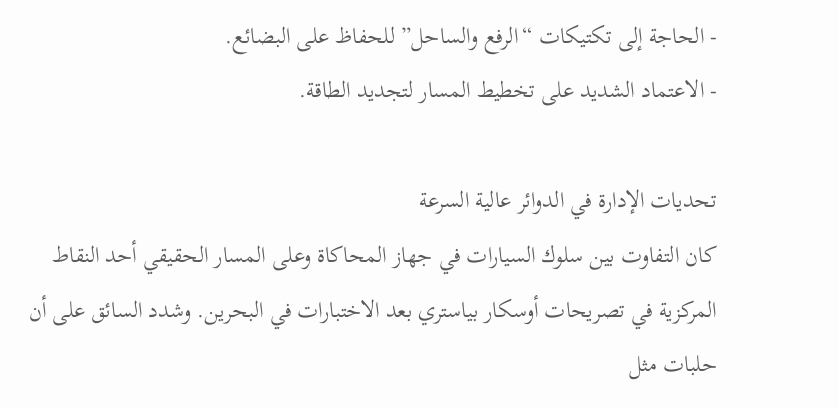- الحاجة إلى تكتيكات “الرفع والساحل” للحفاظ على البضائع.
- الاعتماد الشديد على تخطيط المسار لتجديد الطاقة.

تحديات الإدارة في الدوائر عالية السرعة
كان التفاوت بين سلوك السيارات في جهاز المحاكاة وعلى المسار الحقيقي أحد النقاط المركزية في تصريحات أوسكار بياستري بعد الاختبارات في البحرين. وشدد السائق على أن حلبات مثل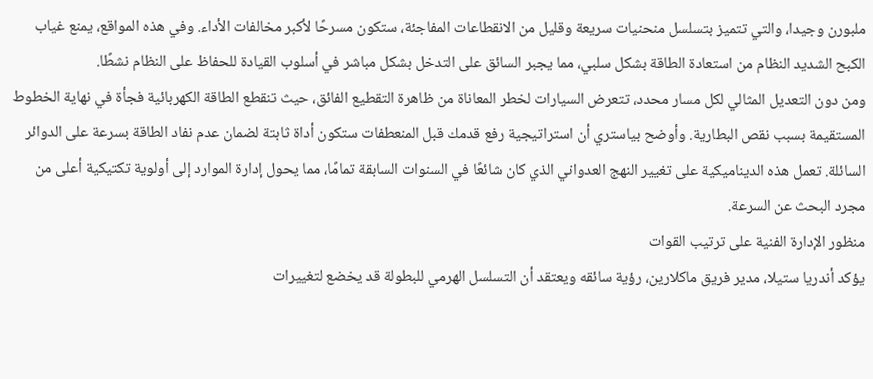ملبورن وجيدا، والتي تتميز بتسلسل منحنيات سريعة وقليل من الانقطاعات المفاجئة، ستكون مسرحًا لأكبر مخالفات الأداء. وفي هذه المواقع، يمنع غياب الكبح الشديد النظام من استعادة الطاقة بشكل سلبي، مما يجبر السائق على التدخل بشكل مباشر في أسلوب القيادة للحفاظ على النظام نشطًا.
ومن دون التعديل المثالي لكل مسار محدد، تتعرض السيارات لخطر المعاناة من ظاهرة التقطيع الفائق، حيث تنقطع الطاقة الكهربائية فجأة في نهاية الخطوط المستقيمة بسبب نقص البطارية. وأوضح بياستري أن استراتيجية رفع قدمك قبل المنعطفات ستكون أداة ثابتة لضمان عدم نفاد الطاقة بسرعة على الدوائر السائلة. تعمل هذه الديناميكية على تغيير النهج العدواني الذي كان شائعًا في السنوات السابقة تمامًا، مما يحول إدارة الموارد إلى أولوية تكتيكية أعلى من مجرد البحث عن السرعة.
منظور الإدارة الفنية على ترتيب القوات
يؤكد أندريا ستيلا، مدير فريق ماكلارين، رؤية سائقه ويعتقد أن التسلسل الهرمي للبطولة قد يخضع لتغييرات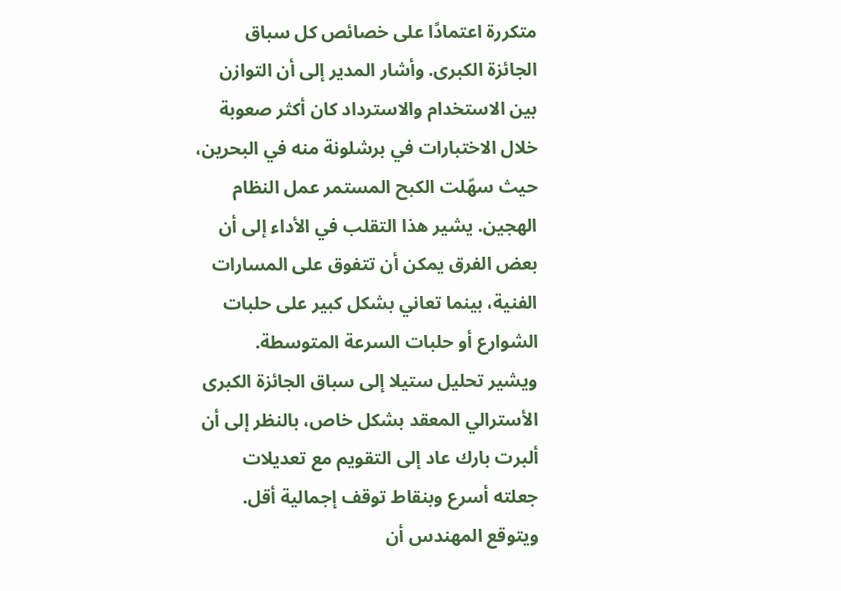متكررة اعتمادًا على خصائص كل سباق الجائزة الكبرى. وأشار المدير إلى أن التوازن بين الاستخدام والاسترداد كان أكثر صعوبة خلال الاختبارات في برشلونة منه في البحرين، حيث سهّلت الكبح المستمر عمل النظام الهجين. يشير هذا التقلب في الأداء إلى أن بعض الفرق يمكن أن تتفوق على المسارات الفنية، بينما تعاني بشكل كبير على حلبات الشوارع أو حلبات السرعة المتوسطة.
ويشير تحليل ستيلا إلى سباق الجائزة الكبرى الأسترالي المعقد بشكل خاص، بالنظر إلى أن ألبرت بارك عاد إلى التقويم مع تعديلات جعلته أسرع وبنقاط توقف إجمالية أقل. ويتوقع المهندس أن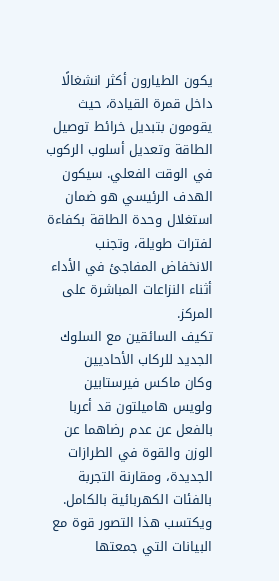يكون الطيارون أكثر انشغالًا داخل قمرة القيادة، حيث يقومون بتبديل خرائط توصيل الطاقة وتعديل أسلوب الركوب في الوقت الفعلي. سيكون الهدف الرئيسي هو ضمان استغلال وحدة الطاقة بكفاءة لفترات طويلة، وتجنب الانخفاض المفاجئ في الأداء أثناء النزاعات المباشرة على المركز.
تكيف السائقين مع السلوك الجديد للركاب الأحاديين
وكان ماكس فيرستابين ولويس هاميلتون قد أعربا بالفعل عن عدم رضاهما عن الوزن والقوة في الطرازات الجديدة، ومقارنة التجربة بالفئات الكهربائية بالكامل. ويكتسب هذا التصور قوة مع البيانات التي جمعتها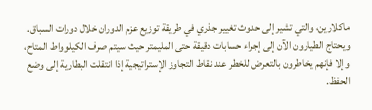ماكلارين، والتي تشير إلى حدوث تغيير جذري في طريقة توزيع عزم الدوران خلال دورات السباق. ويحتاج الطيارون الآن إلى إجراء حسابات دقيقة حتى المليمتر حيث سيتم صرف الكيلوواط المتاح، وإلا فإنهم يخاطرون بالتعرض للخطر عند نقاط التجاوز الإستراتيجية إذا انتقلت البطارية إلى وضع الحفظ.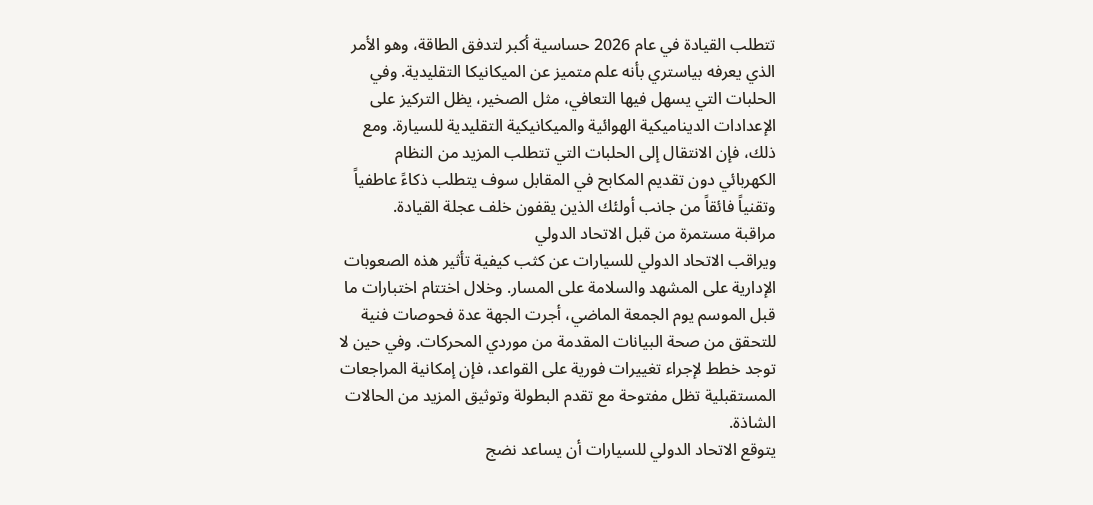تتطلب القيادة في عام 2026 حساسية أكبر لتدفق الطاقة، وهو الأمر الذي يعرفه بياستري بأنه علم متميز عن الميكانيكا التقليدية. وفي الحلبات التي يسهل فيها التعافي، مثل الصخير، يظل التركيز على الإعدادات الديناميكية الهوائية والميكانيكية التقليدية للسيارة. ومع ذلك، فإن الانتقال إلى الحلبات التي تتطلب المزيد من النظام الكهربائي دون تقديم المكابح في المقابل سوف يتطلب ذكاءً عاطفياً وتقنياً فائقاً من جانب أولئك الذين يقفون خلف عجلة القيادة.
مراقبة مستمرة من قبل الاتحاد الدولي
ويراقب الاتحاد الدولي للسيارات عن كثب كيفية تأثير هذه الصعوبات الإدارية على المشهد والسلامة على المسار. وخلال اختتام اختبارات ما قبل الموسم يوم الجمعة الماضي، أجرت الجهة عدة فحوصات فنية للتحقق من صحة البيانات المقدمة من موردي المحركات. وفي حين لا توجد خطط لإجراء تغييرات فورية على القواعد، فإن إمكانية المراجعات المستقبلية تظل مفتوحة مع تقدم البطولة وتوثيق المزيد من الحالات الشاذة.
يتوقع الاتحاد الدولي للسيارات أن يساعد نضج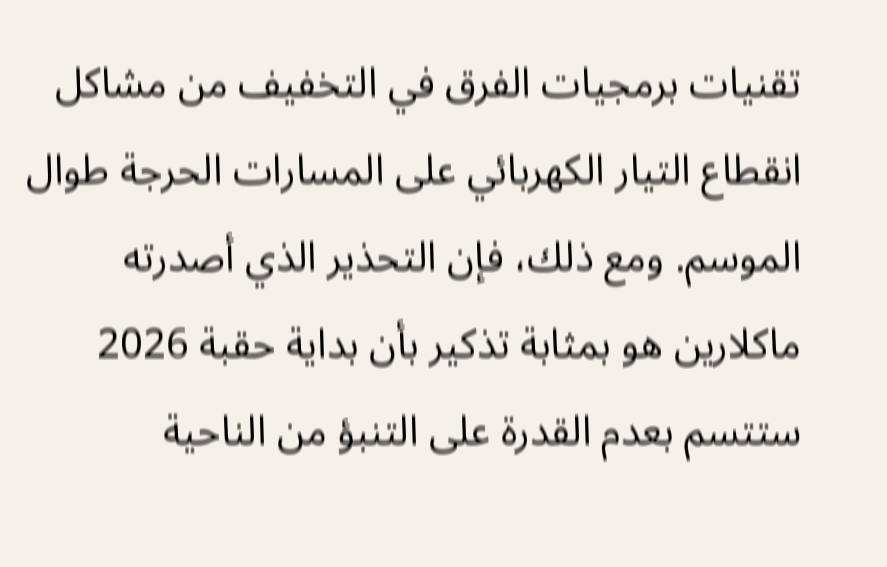تقنيات برمجيات الفرق في التخفيف من مشاكل انقطاع التيار الكهربائي على المسارات الحرجة طوال الموسم. ومع ذلك، فإن التحذير الذي أصدرته ماكلارين هو بمثابة تذكير بأن بداية حقبة 2026 ستتسم بعدم القدرة على التنبؤ من الناحية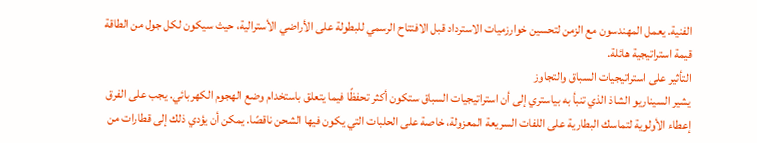الفنية. يعمل المهندسون مع الزمن لتحسين خوارزميات الاسترداد قبل الافتتاح الرسمي للبطولة على الأراضي الأسترالية، حيث سيكون لكل جول من الطاقة قيمة استراتيجية هائلة.
التأثير على استراتيجيات السباق والتجاوز
يشير السيناريو الشاذ الذي تنبأ به بياستري إلى أن استراتيجيات السباق ستكون أكثر تحفظًا فيما يتعلق باستخدام وضع الهجوم الكهربائي. يجب على الفرق إعطاء الأولوية لتماسك البطارية على اللفات السريعة المعزولة، خاصة على الحلبات التي يكون فيها الشحن ناقصًا. يمكن أن يؤدي ذلك إلى قطارات من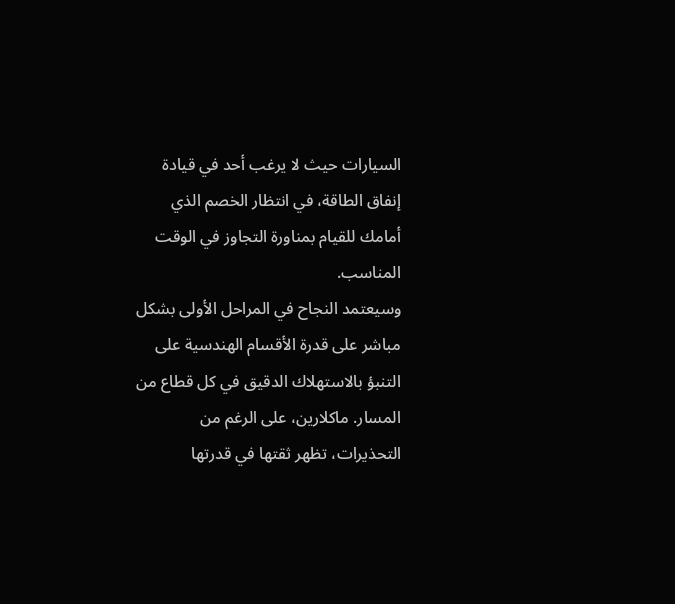السيارات حيث لا يرغب أحد في قيادة إنفاق الطاقة، في انتظار الخصم الذي أمامك للقيام بمناورة التجاوز في الوقت المناسب.
وسيعتمد النجاح في المراحل الأولى بشكل مباشر على قدرة الأقسام الهندسية على التنبؤ بالاستهلاك الدقيق في كل قطاع من المسار. ماكلارين، على الرغم من التحذيرات، تظهر ثقتها في قدرتها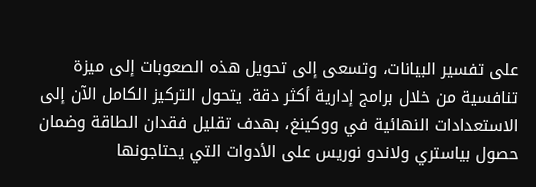على تفسير البيانات، وتسعى إلى تحويل هذه الصعوبات إلى ميزة تنافسية من خلال برامج إدارية أكثر دقة. يتحول التركيز الكامل الآن إلى الاستعدادات النهائية في ووكينغ، بهدف تقليل فقدان الطاقة وضمان حصول بياستري ولاندو نوريس على الأدوات التي يحتاجونها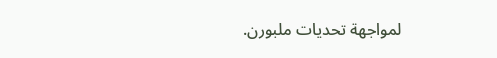لمواجهة تحديات ملبورن.